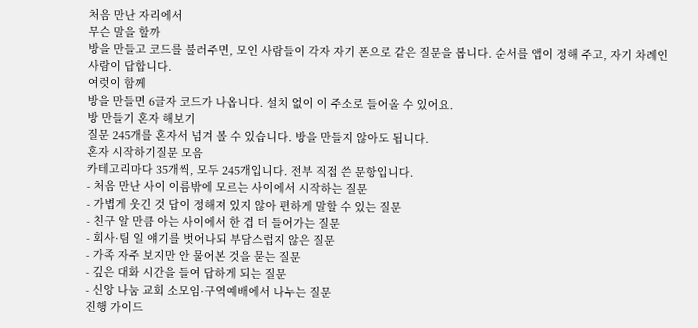처음 만난 자리에서
무슨 말을 할까
방을 만들고 코드를 불러주면, 모인 사람들이 각자 자기 폰으로 같은 질문을 봅니다. 순서를 앱이 정해 주고, 자기 차례인 사람이 답합니다.
여럿이 함께
방을 만들면 6글자 코드가 나옵니다. 설치 없이 이 주소로 들어올 수 있어요.
방 만들기 혼자 해보기
질문 245개를 혼자서 넘겨 볼 수 있습니다. 방을 만들지 않아도 됩니다.
혼자 시작하기질문 모음
카테고리마다 35개씩, 모두 245개입니다. 전부 직접 쓴 문항입니다.
- 처음 만난 사이 이름밖에 모르는 사이에서 시작하는 질문
- 가볍게 웃긴 것 답이 정해져 있지 않아 편하게 말할 수 있는 질문
- 친구 알 만큼 아는 사이에서 한 겹 더 들어가는 질문
- 회사·팀 일 얘기를 벗어나되 부담스럽지 않은 질문
- 가족 자주 보지만 안 물어본 것을 묻는 질문
- 깊은 대화 시간을 들여 답하게 되는 질문
- 신앙 나눔 교회 소모임·구역예배에서 나누는 질문
진행 가이드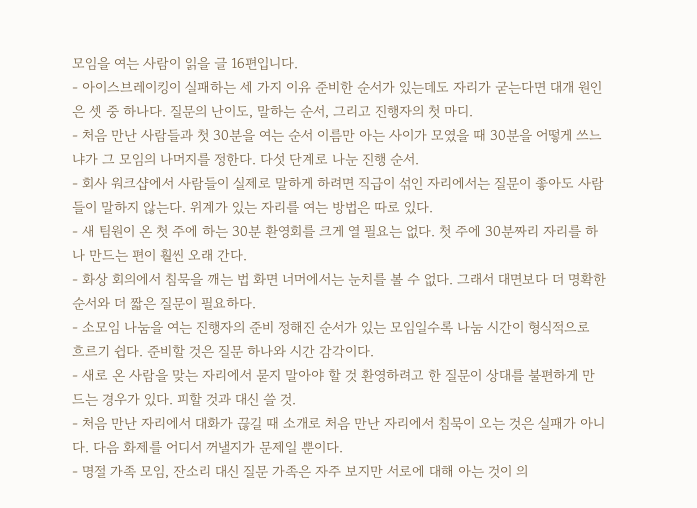모임을 여는 사람이 읽을 글 16편입니다.
- 아이스브레이킹이 실패하는 세 가지 이유 준비한 순서가 있는데도 자리가 굳는다면 대개 원인은 셋 중 하나다. 질문의 난이도, 말하는 순서, 그리고 진행자의 첫 마디.
- 처음 만난 사람들과 첫 30분을 여는 순서 이름만 아는 사이가 모였을 때 30분을 어떻게 쓰느냐가 그 모임의 나머지를 정한다. 다섯 단계로 나눈 진행 순서.
- 회사 워크샵에서 사람들이 실제로 말하게 하려면 직급이 섞인 자리에서는 질문이 좋아도 사람들이 말하지 않는다. 위계가 있는 자리를 여는 방법은 따로 있다.
- 새 팀원이 온 첫 주에 하는 30분 환영회를 크게 열 필요는 없다. 첫 주에 30분짜리 자리를 하나 만드는 편이 훨씬 오래 간다.
- 화상 회의에서 침묵을 깨는 법 화면 너머에서는 눈치를 볼 수 없다. 그래서 대면보다 더 명확한 순서와 더 짧은 질문이 필요하다.
- 소모임 나눔을 여는 진행자의 준비 정해진 순서가 있는 모임일수록 나눔 시간이 형식적으로 흐르기 쉽다. 준비할 것은 질문 하나와 시간 감각이다.
- 새로 온 사람을 맞는 자리에서 묻지 말아야 할 것 환영하려고 한 질문이 상대를 불편하게 만드는 경우가 있다. 피할 것과 대신 쓸 것.
- 처음 만난 자리에서 대화가 끊길 때 소개로 처음 만난 자리에서 침묵이 오는 것은 실패가 아니다. 다음 화제를 어디서 꺼낼지가 문제일 뿐이다.
- 명절 가족 모임, 잔소리 대신 질문 가족은 자주 보지만 서로에 대해 아는 것이 의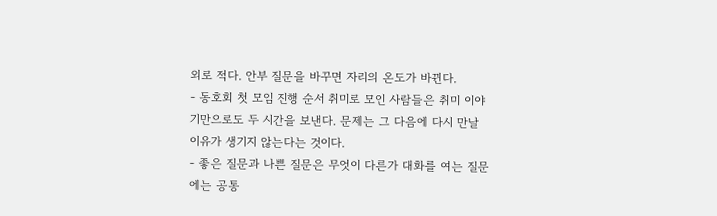외로 적다. 안부 질문을 바꾸면 자리의 온도가 바뀐다.
- 동호회 첫 모임 진행 순서 취미로 모인 사람들은 취미 이야기만으로도 두 시간을 보낸다. 문제는 그 다음에 다시 만날 이유가 생기지 않는다는 것이다.
- 좋은 질문과 나쁜 질문은 무엇이 다른가 대화를 여는 질문에는 공통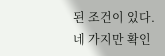된 조건이 있다. 네 가지만 확인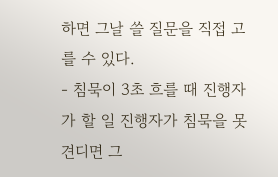하면 그날 쓸 질문을 직접 고를 수 있다.
- 침묵이 3초 흐를 때 진행자가 할 일 진행자가 침묵을 못 견디면 그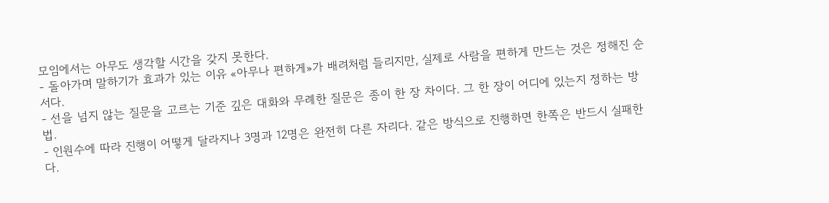모임에서는 아무도 생각할 시간을 갖지 못한다.
- 돌아가며 말하기가 효과가 있는 이유 «아무나 편하게»가 배려처럼 들리지만, 실제로 사람을 편하게 만드는 것은 정해진 순서다.
- 선을 넘지 않는 질문을 고르는 기준 깊은 대화와 무례한 질문은 종이 한 장 차이다. 그 한 장이 어디에 있는지 정하는 방법.
- 인원수에 따라 진행이 어떻게 달라지나 3명과 12명은 완전히 다른 자리다. 같은 방식으로 진행하면 한쪽은 반드시 실패한다.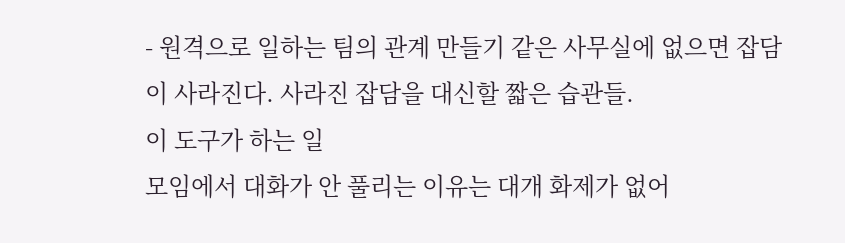- 원격으로 일하는 팀의 관계 만들기 같은 사무실에 없으면 잡담이 사라진다. 사라진 잡담을 대신할 짧은 습관들.
이 도구가 하는 일
모임에서 대화가 안 풀리는 이유는 대개 화제가 없어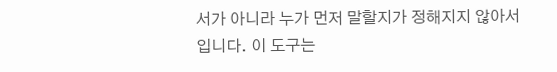서가 아니라 누가 먼저 말할지가 정해지지 않아서입니다. 이 도구는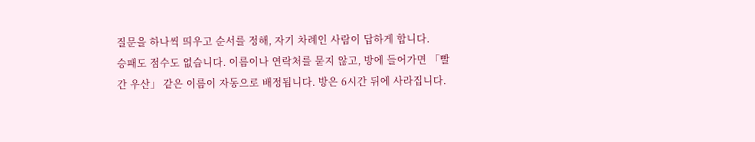질문을 하나씩 띄우고 순서를 정해, 자기 차례인 사람이 답하게 합니다.
승패도 점수도 없습니다. 이름이나 연락처를 묻지 않고, 방에 들어가면 「빨간 우산」 같은 이름이 자동으로 배정됩니다. 방은 6시간 뒤에 사라집니다.